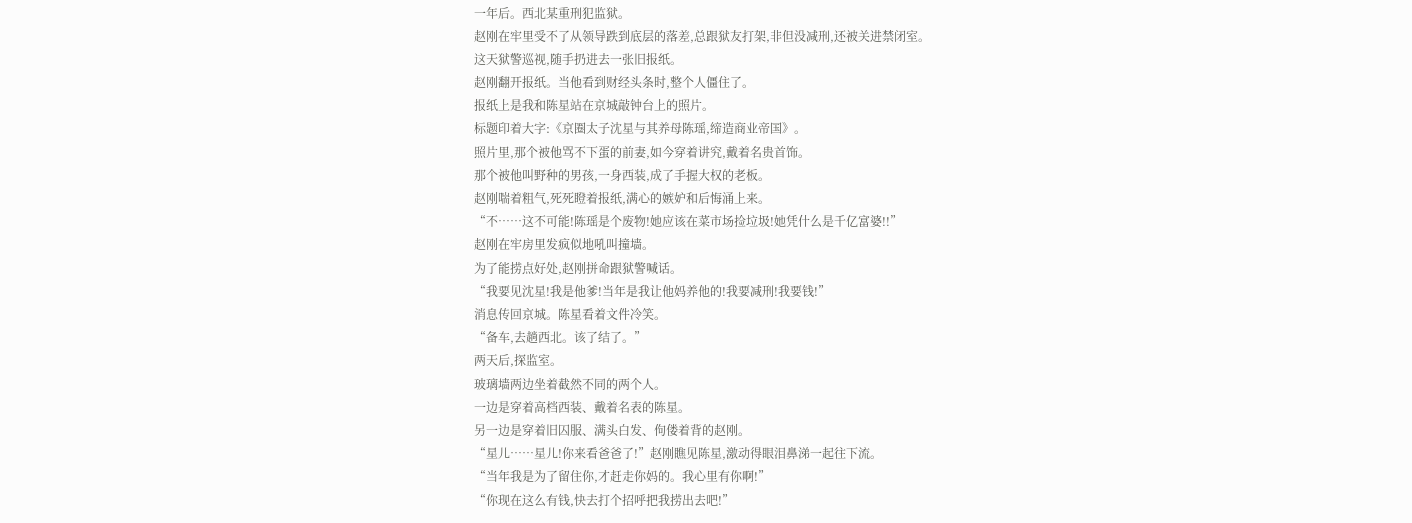一年后。西北某重刑犯监狱。
赵刚在牢里受不了从领导跌到底层的落差,总跟狱友打架,非但没减刑,还被关进禁闭室。
这天狱警巡视,随手扔进去一张旧报纸。
赵刚翻开报纸。当他看到财经头条时,整个人僵住了。
报纸上是我和陈星站在京城敲钟台上的照片。
标题印着大字:《京圈太子沈星与其养母陈瑶,缔造商业帝国》。
照片里,那个被他骂不下蛋的前妻,如今穿着讲究,戴着名贵首饰。
那个被他叫野种的男孩,一身西装,成了手握大权的老板。
赵刚喘着粗气,死死瞪着报纸,满心的嫉妒和后悔涌上来。
“不……这不可能!陈瑶是个废物!她应该在菜市场捡垃圾!她凭什么是千亿富婆!!”
赵刚在牢房里发疯似地吼叫撞墙。
为了能捞点好处,赵刚拼命跟狱警喊话。
“我要见沈星!我是他爹!当年是我让他妈养他的!我要减刑!我要钱!”
消息传回京城。陈星看着文件冷笑。
“备车,去趟西北。该了结了。”
两天后,探监室。
玻璃墙两边坐着截然不同的两个人。
一边是穿着高档西装、戴着名表的陈星。
另一边是穿着旧囚服、满头白发、佝偻着背的赵刚。
“星儿……星儿!你来看爸爸了!”赵刚瞧见陈星,激动得眼泪鼻涕一起往下流。
“当年我是为了留住你,才赶走你妈的。我心里有你啊!”
“你现在这么有钱,快去打个招呼把我捞出去吧!”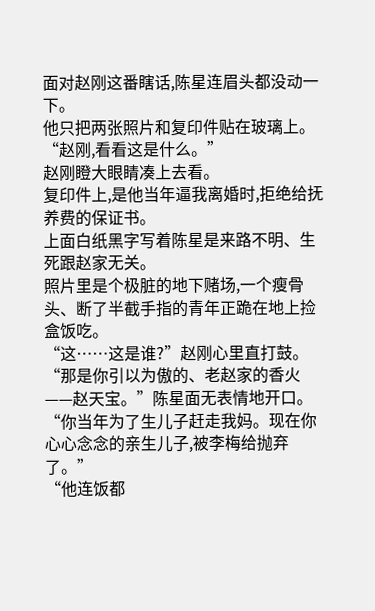面对赵刚这番瞎话,陈星连眉头都没动一下。
他只把两张照片和复印件贴在玻璃上。
“赵刚,看看这是什么。”
赵刚瞪大眼睛凑上去看。
复印件上,是他当年逼我离婚时,拒绝给抚养费的保证书。
上面白纸黑字写着陈星是来路不明、生死跟赵家无关。
照片里是个极脏的地下赌场,一个瘦骨头、断了半截手指的青年正跪在地上捡盒饭吃。
“这……这是谁?”赵刚心里直打鼓。
“那是你引以为傲的、老赵家的香火——赵天宝。”陈星面无表情地开口。
“你当年为了生儿子赶走我妈。现在你心心念念的亲生儿子,被李梅给抛弃了。”
“他连饭都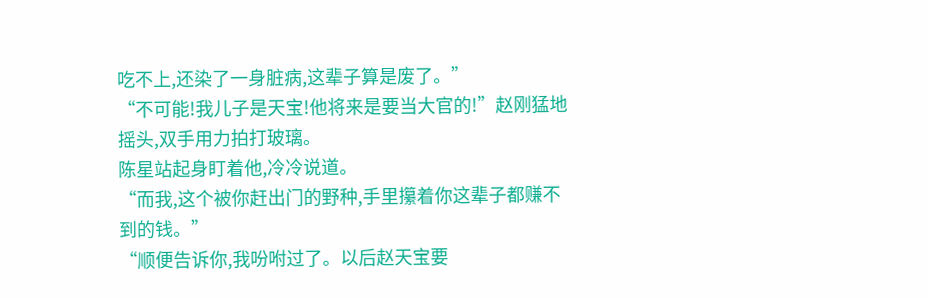吃不上,还染了一身脏病,这辈子算是废了。”
“不可能!我儿子是天宝!他将来是要当大官的!”赵刚猛地摇头,双手用力拍打玻璃。
陈星站起身盯着他,冷冷说道。
“而我,这个被你赶出门的野种,手里攥着你这辈子都赚不到的钱。”
“顺便告诉你,我吩咐过了。以后赵天宝要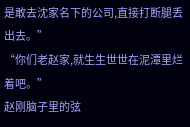是敢去沈家名下的公司,直接打断腿丢出去。”
“你们老赵家,就生生世世在泥潭里烂着吧。”
赵刚脑子里的弦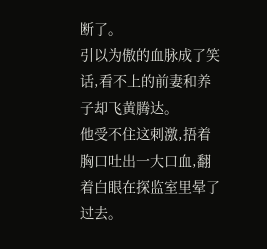断了。
引以为傲的血脉成了笑话,看不上的前妻和养子却飞黄腾达。
他受不住这刺激,捂着胸口吐出一大口血,翻着白眼在探监室里晕了过去。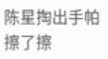陈星掏出手帕擦了擦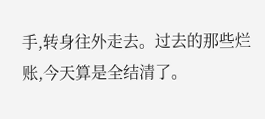手,转身往外走去。过去的那些烂账,今天算是全结清了。